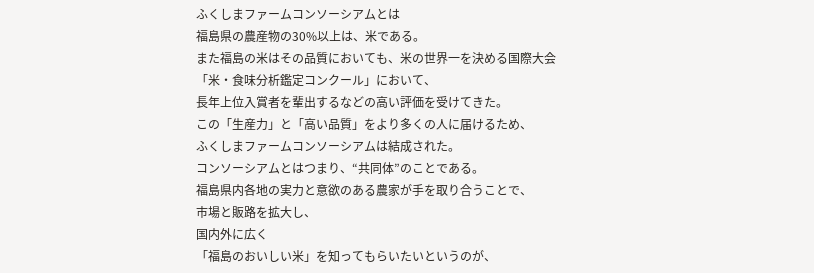ふくしまファームコンソーシアムとは
福島県の農産物の30%以上は、米である。
また福島の米はその品質においても、米の世界一を決める国際大会
「米・食味分析鑑定コンクール」において、
長年上位入賞者を輩出するなどの高い評価を受けてきた。
この「生産力」と「高い品質」をより多くの人に届けるため、
ふくしまファームコンソーシアムは結成された。
コンソーシアムとはつまり、“共同体”のことである。
福島県内各地の実力と意欲のある農家が手を取り合うことで、
市場と販路を拡大し、
国内外に広く
「福島のおいしい米」を知ってもらいたいというのが、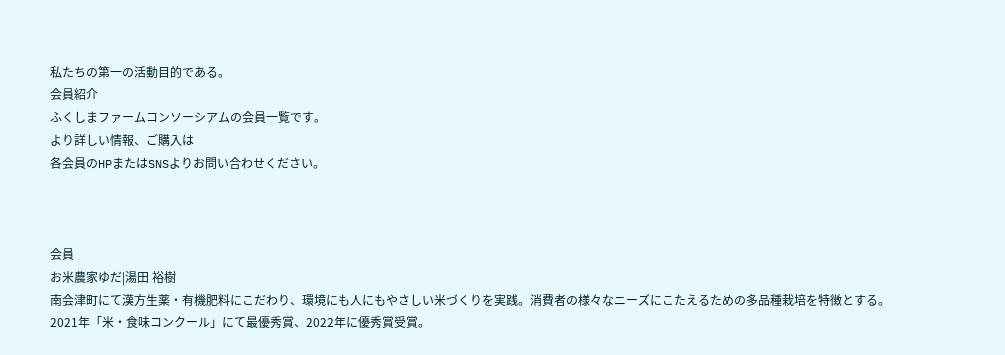私たちの第一の活動目的である。
会員紹介
ふくしまファームコンソーシアムの会員一覧です。
より詳しい情報、ご購入は
各会員のHPまたはSNSよりお問い合わせください。



会員
お米農家ゆだ|湯田 裕樹
南会津町にて漢方生薬・有機肥料にこだわり、環境にも人にもやさしい米づくりを実践。消費者の様々なニーズにこたえるための多品種栽培を特徴とする。2021年「米・食味コンクール」にて最優秀賞、2022年に優秀賞受賞。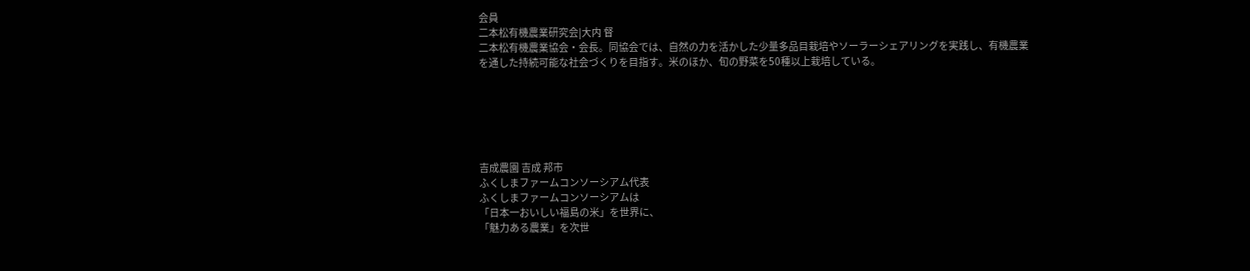会員
二本松有機農業研究会|大内 督
二本松有機農業協会・会長。同協会では、自然の力を活かした少量多品目栽培やソーラーシェアリングを実践し、有機農業を通した持続可能な社会づくりを目指す。米のほか、旬の野菜を50種以上栽培している。






吉成農園 吉成 邦市
ふくしまファームコンソーシアム代表
ふくしまファームコンソーシアムは
「日本一おいしい福島の米」を世界に、
「魅力ある農業」を次世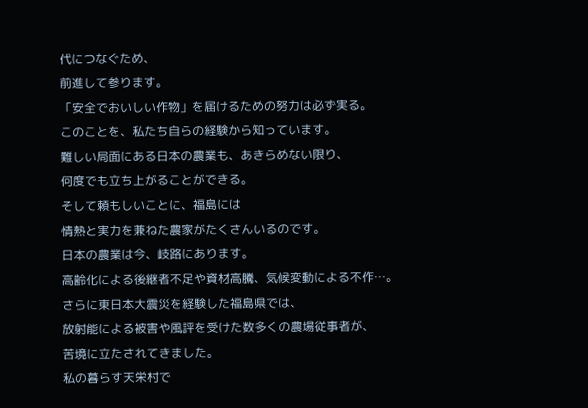代につなぐため、
前進して参ります。
「安全でおいしい作物」を届けるための努力は必ず実る。
このことを、私たち自らの経験から知っています。
難しい局面にある日本の農業も、あきらめない限り、
何度でも立ち上がることができる。
そして頼もしいことに、福島には
情熱と実力を兼ねた農家がたくさんいるのです。
日本の農業は今、岐路にあります。
高齢化による後継者不足や資材高騰、気候変動による不作…。
さらに東日本大震災を経験した福島県では、
放射能による被害や風評を受けた数多くの農場従事者が、
苦境に立たされてきました。
私の暮らす天栄村で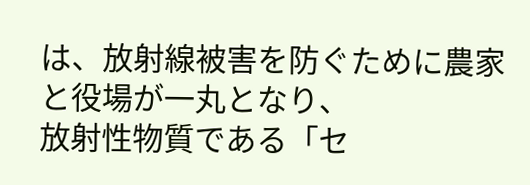は、放射線被害を防ぐために農家と役場が一丸となり、
放射性物質である「セ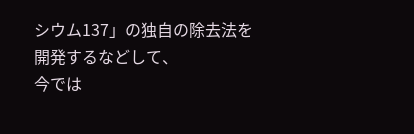シウム137」の独自の除去法を開発するなどして、
今では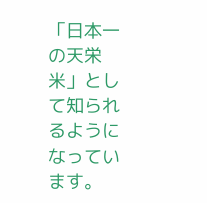「日本一の天栄米」として知られるようになっています。